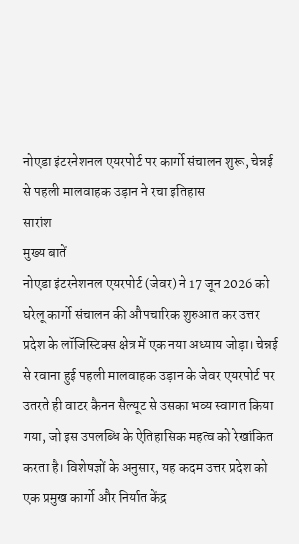नोएडा इंटरनेशनल एयरपोर्ट पर कार्गो संचालन शुरू, चेन्नई से पहली मालवाहक उड़ान ने रचा इतिहास
सारांश
मुख्य बातें
नोएडा इंटरनेशनल एयरपोर्ट (जेवर) ने 17 जून 2026 को घरेलू कार्गो संचालन की औपचारिक शुरुआत कर उत्तर प्रदेश के लॉजिस्टिक्स क्षेत्र में एक नया अध्याय जोड़ा। चेन्नई से रवाना हुई पहली मालवाहक उड़ान के जेवर एयरपोर्ट पर उतरते ही वाटर कैनन सैल्यूट से उसका भव्य स्वागत किया गया, जो इस उपलब्धि के ऐतिहासिक महत्व को रेखांकित करता है। विशेषज्ञों के अनुसार, यह कदम उत्तर प्रदेश को एक प्रमुख कार्गो और निर्यात केंद्र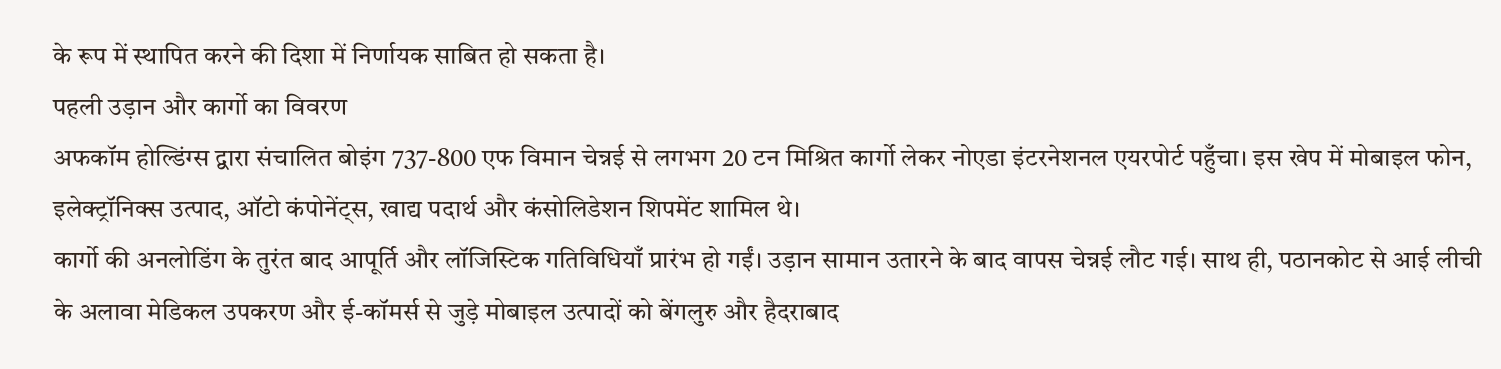के रूप में स्थापित करने की दिशा में निर्णायक साबित हो सकता है।
पहली उड़ान और कार्गो का विवरण
अफकॉम होल्डिंग्स द्वारा संचालित बोइंग 737-800 एफ विमान चेन्नई से लगभग 20 टन मिश्रित कार्गो लेकर नोएडा इंटरनेशनल एयरपोर्ट पहुँचा। इस खेप में मोबाइल फोन, इलेक्ट्रॉनिक्स उत्पाद, ऑटो कंपोनेंट्स, खाद्य पदार्थ और कंसोलिडेशन शिपमेंट शामिल थे।
कार्गो की अनलोडिंग के तुरंत बाद आपूर्ति और लॉजिस्टिक गतिविधियाँ प्रारंभ हो गईं। उड़ान सामान उतारने के बाद वापस चेन्नई लौट गई। साथ ही, पठानकोट से आई लीची के अलावा मेडिकल उपकरण और ई-कॉमर्स से जुड़े मोबाइल उत्पादों को बेंगलुरु और हैदराबाद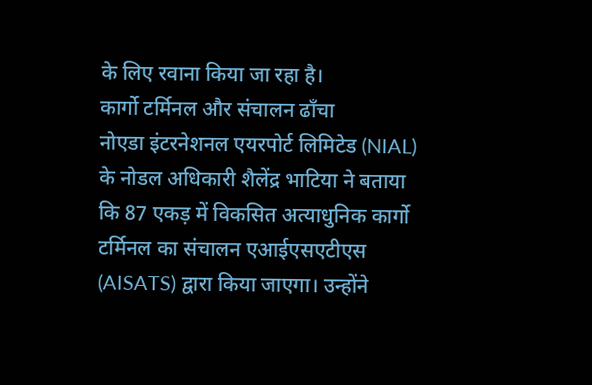के लिए रवाना किया जा रहा है।
कार्गो टर्मिनल और संचालन ढाँचा
नोएडा इंटरनेशनल एयरपोर्ट लिमिटेड (NIAL) के नोडल अधिकारी शैलेंद्र भाटिया ने बताया कि 87 एकड़ में विकसित अत्याधुनिक कार्गो टर्मिनल का संचालन एआईएसएटीएस (AISATS) द्वारा किया जाएगा। उन्होंने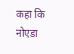कहा कि नोएडा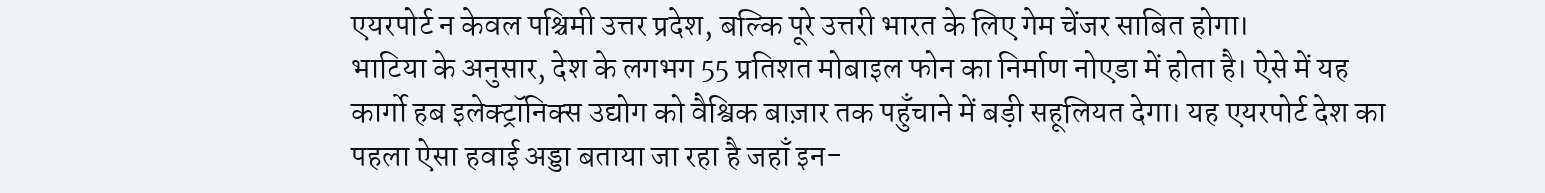एयरपोर्ट न केवल पश्चिमी उत्तर प्रदेश, बल्कि पूरे उत्तरी भारत के लिए गेम चेंजर साबित होगा।
भाटिया के अनुसार, देश के लगभग 55 प्रतिशत मोबाइल फोन का निर्माण नोएडा में होता है। ऐसे में यह कार्गो हब इलेक्ट्रॉनिक्स उद्योग को वैश्विक बाज़ार तक पहुँचाने में बड़ी सहूलियत देगा। यह एयरपोर्ट देश का पहला ऐसा हवाई अड्डा बताया जा रहा है जहाँ इन-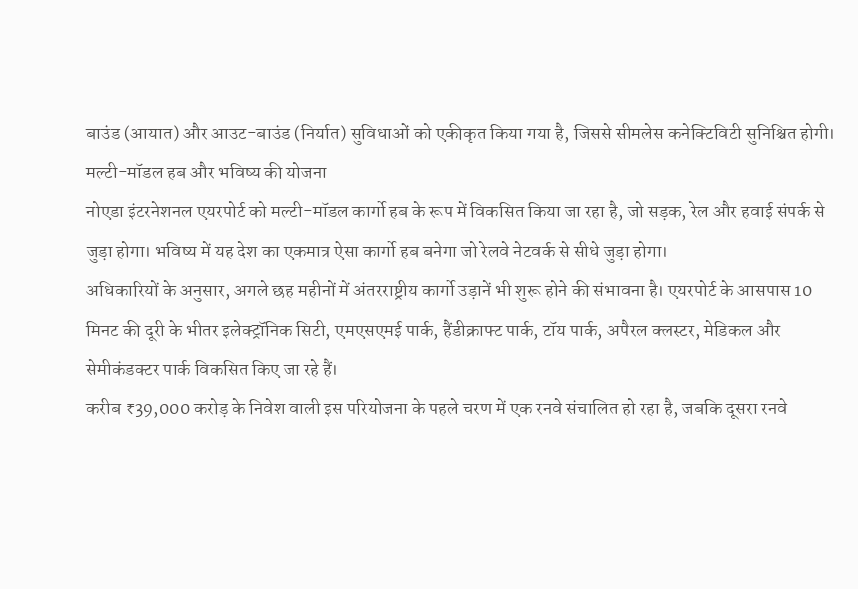बाउंड (आयात) और आउट-बाउंड (निर्यात) सुविधाओं को एकीकृत किया गया है, जिससे सीमलेस कनेक्टिविटी सुनिश्चित होगी।
मल्टी-मॉडल हब और भविष्य की योजना
नोएडा इंटरनेशनल एयरपोर्ट को मल्टी-मॉडल कार्गो हब के रूप में विकसित किया जा रहा है, जो सड़क, रेल और हवाई संपर्क से जुड़ा होगा। भविष्य में यह देश का एकमात्र ऐसा कार्गो हब बनेगा जो रेलवे नेटवर्क से सीधे जुड़ा होगा।
अधिकारियों के अनुसार, अगले छह महीनों में अंतरराष्ट्रीय कार्गो उड़ानें भी शुरू होने की संभावना है। एयरपोर्ट के आसपास 10 मिनट की दूरी के भीतर इलेक्ट्रॉनिक सिटी, एमएसएमई पार्क, हैंडीक्राफ्ट पार्क, टॉय पार्क, अपैरल क्लस्टर, मेडिकल और सेमीकंडक्टर पार्क विकसित किए जा रहे हैं।
करीब ₹39,000 करोड़ के निवेश वाली इस परियोजना के पहले चरण में एक रनवे संचालित हो रहा है, जबकि दूसरा रनवे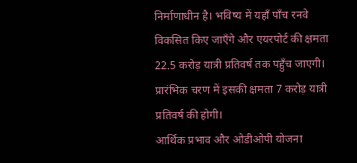निर्माणाधीन है। भविष्य में यहाँ पाँच रनवे विकसित किए जाएँगे और एयरपोर्ट की क्षमता 22.5 करोड़ यात्री प्रतिवर्ष तक पहुँच जाएगी। प्रारंभिक चरण में इसकी क्षमता 7 करोड़ यात्री प्रतिवर्ष की होगी।
आर्थिक प्रभाव और ओडीओपी योजना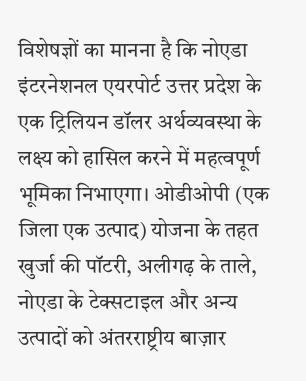विशेषज्ञों का मानना है कि नोएडा इंटरनेशनल एयरपोर्ट उत्तर प्रदेश के एक ट्रिलियन डॉलर अर्थव्यवस्था के लक्ष्य को हासिल करने में महत्वपूर्ण भूमिका निभाएगा। ओडीओपी (एक जिला एक उत्पाद) योजना के तहत खुर्जा की पॉटरी, अलीगढ़ के ताले, नोएडा के टेक्सटाइल और अन्य उत्पादों को अंतरराष्ट्रीय बाज़ार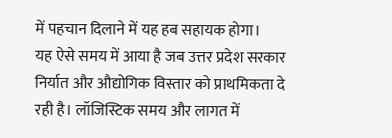में पहचान दिलाने में यह हब सहायक होगा।
यह ऐसे समय में आया है जब उत्तर प्रदेश सरकार निर्यात और औद्योगिक विस्तार को प्राथमिकता दे रही है। लॉजिस्टिक समय और लागत में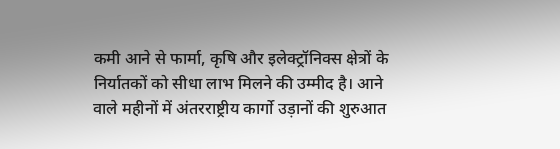कमी आने से फार्मा, कृषि और इलेक्ट्रॉनिक्स क्षेत्रों के निर्यातकों को सीधा लाभ मिलने की उम्मीद है। आने वाले महीनों में अंतरराष्ट्रीय कार्गो उड़ानों की शुरुआत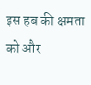इस हब की क्षमता को और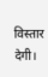विस्तार देगी।